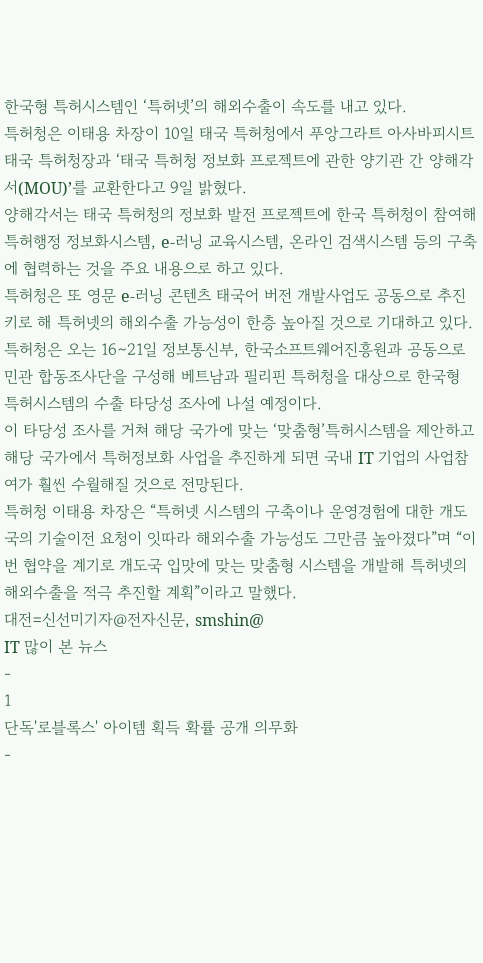한국형 특허시스템인 ‘특허넷’의 해외수출이 속도를 내고 있다.
특허청은 이태용 차장이 10일 태국 특허청에서 푸앙그라트 아사바피시트 태국 특허청장과 ‘태국 특허청 정보화 프로젝트에 관한 양기관 간 양해각서(MOU)’를 교환한다고 9일 밝혔다.
양해각서는 태국 특허청의 정보화 발전 프로젝트에 한국 특허청이 참여해 특허행정 정보화시스템, e-러닝 교육시스템, 온라인 검색시스템 등의 구축에 협력하는 것을 주요 내용으로 하고 있다.
특허청은 또 영문 e-러닝 콘텐츠 태국어 버전 개발사업도 공동으로 추진키로 해 특허넷의 해외수출 가능성이 한층 높아질 것으로 기대하고 있다.
특허청은 오는 16∼21일 정보통신부, 한국소프트웨어진흥원과 공동으로 민관 합동조사단을 구성해 베트남과 필리핀 특허청을 대상으로 한국형 특허시스템의 수출 타당성 조사에 나설 예정이다.
이 타당성 조사를 거쳐 해당 국가에 맞는 ‘맞춤형’특허시스템을 제안하고 해당 국가에서 특허정보화 사업을 추진하게 되면 국내 IT 기업의 사업참여가 훨씬 수월해질 것으로 전망된다.
특허청 이태용 차장은 “특허넷 시스템의 구축이나 운영경험에 대한 개도국의 기술이전 요청이 잇따라 해외수출 가능성도 그만큼 높아졌다”며 “이번 협약을 계기로 개도국 입맛에 맞는 맞춤형 시스템을 개발해 특허넷의 해외수출을 적극 추진할 계획”이라고 말했다.
대전=신선미기자@전자신문, smshin@
IT 많이 본 뉴스
-
1
단독'로블록스' 아이템 획득 확률 공개 의무화
-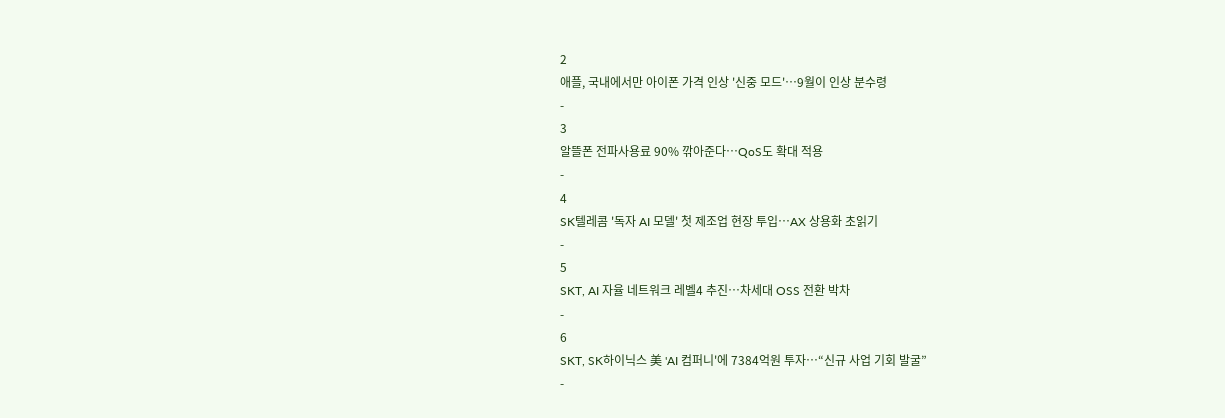2
애플, 국내에서만 아이폰 가격 인상 '신중 모드'…9월이 인상 분수령
-
3
알뜰폰 전파사용료 90% 깎아준다…QoS도 확대 적용
-
4
SK텔레콤 '독자 AI 모델' 첫 제조업 현장 투입…AX 상용화 초읽기
-
5
SKT, AI 자율 네트워크 레벨4 추진…차세대 OSS 전환 박차
-
6
SKT, SK하이닉스 美 'AI 컴퍼니'에 7384억원 투자…“신규 사업 기회 발굴”
-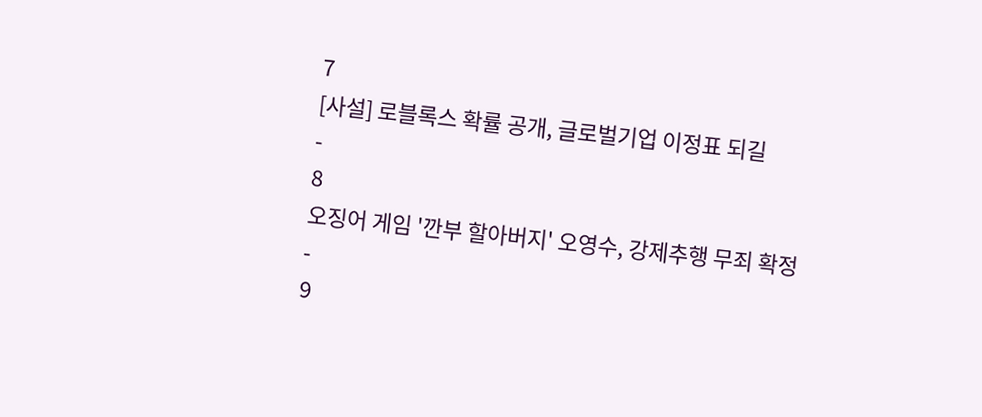7
[사설] 로블록스 확률 공개, 글로벌기업 이정표 되길
-
8
오징어 게임 '깐부 할아버지' 오영수, 강제추행 무죄 확정
-
9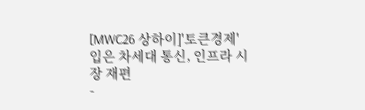[MWC26 상하이]'토큰경제' 입은 차세대 통신, 인프라 시장 재편
-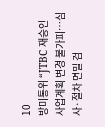10
방미통위 “JTBC 재승인 사업계획 변경 불가피…심사·절차 면밀 검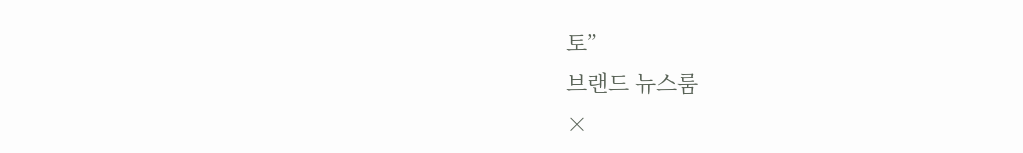토”
브랜드 뉴스룸
×